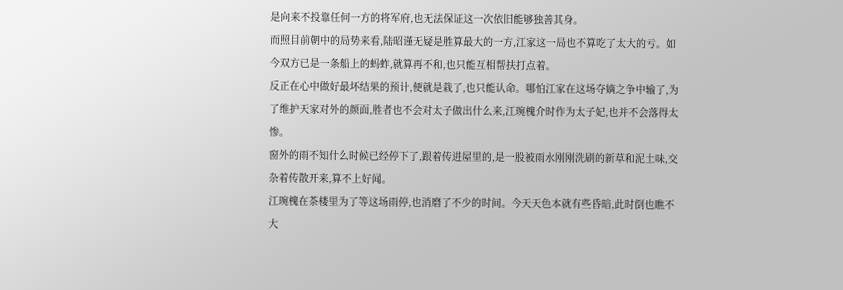是向来不投靠任何一方的将军府,也无法保证这一次依旧能够独善其身。
而照目前朝中的局势来看,陆昭谨无疑是胜算最大的一方,江家这一局也不算吃了太大的亏。如今双方已是一条船上的蚂蚱,就算再不和,也只能互相帮扶打点着。
反正在心中做好最坏结果的预计,便就是栽了,也只能认命。哪怕江家在这场夺嫡之争中输了,为了维护天家对外的颜面,胜者也不会对太子做出什么来,江琬槐介时作为太子妃,也并不会落得太惨。
窗外的雨不知什么时候已经停下了,跟着传进屋里的,是一股被雨水刚刚洗刷的新草和泥土味,交杂着传散开来,算不上好闻。
江琬槐在茶楼里为了等这场雨停,也消磨了不少的时间。今天天色本就有些昏暗,此时倒也瞧不大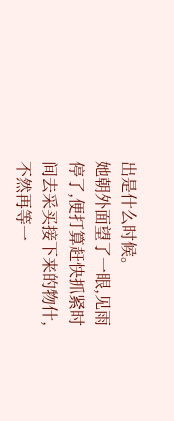出是什么时候。
她朝外面望了一眼,见雨停了,便打算赶快抓紧时间去采买接下来的物什,不然再等一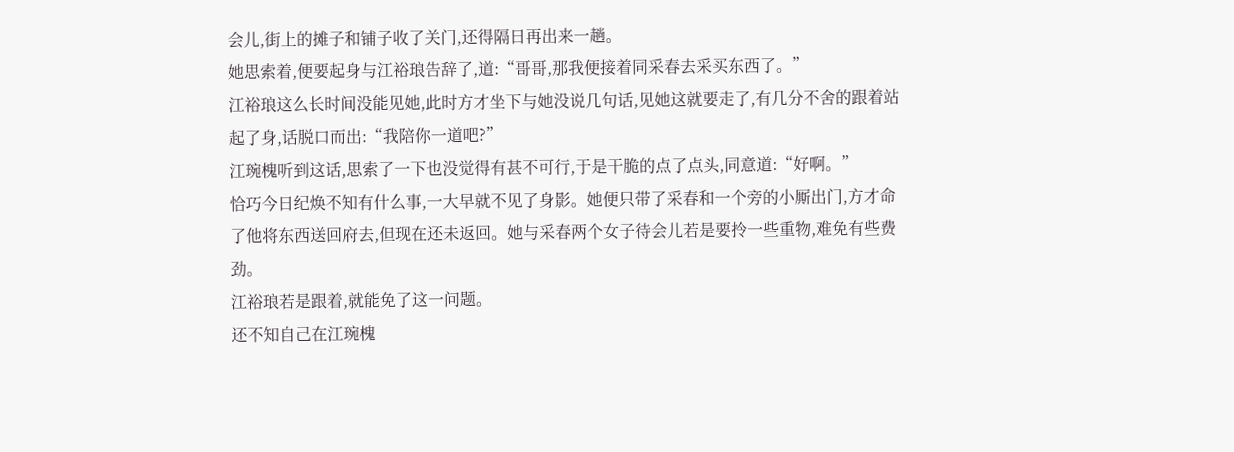会儿,街上的摊子和铺子收了关门,还得隔日再出来一趟。
她思索着,便要起身与江裕琅告辞了,道:“哥哥,那我便接着同采春去采买东西了。”
江裕琅这么长时间没能见她,此时方才坐下与她没说几句话,见她这就要走了,有几分不舍的跟着站起了身,话脱口而出:“我陪你一道吧?”
江琬槐听到这话,思索了一下也没觉得有甚不可行,于是干脆的点了点头,同意道:“好啊。”
恰巧今日纪焕不知有什么事,一大早就不见了身影。她便只带了采春和一个旁的小厮出门,方才命了他将东西送回府去,但现在还未返回。她与采春两个女子待会儿若是要拎一些重物,难免有些费劲。
江裕琅若是跟着,就能免了这一问题。
还不知自己在江琬槐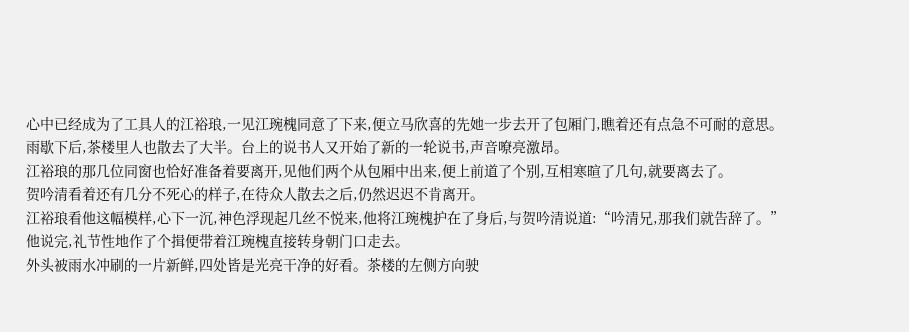心中已经成为了工具人的江裕琅,一见江琬槐同意了下来,便立马欣喜的先她一步去开了包厢门,瞧着还有点急不可耐的意思。
雨歇下后,茶楼里人也散去了大半。台上的说书人又开始了新的一轮说书,声音嘹亮激昂。
江裕琅的那几位同窗也恰好准备着要离开,见他们两个从包厢中出来,便上前道了个别,互相寒暄了几句,就要离去了。
贺吟清看着还有几分不死心的样子,在待众人散去之后,仍然迟迟不肯离开。
江裕琅看他这幅模样,心下一沉,神色浮现起几丝不悦来,他将江琬槐护在了身后,与贺吟清说道:“吟清兄,那我们就告辞了。”
他说完,礼节性地作了个揖便带着江琬槐直接转身朝门口走去。
外头被雨水冲刷的一片新鲜,四处皆是光亮干净的好看。茶楼的左侧方向驶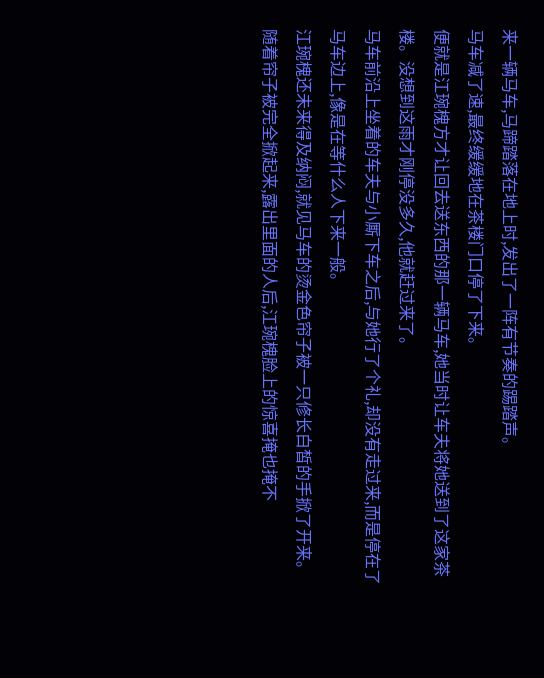来一辆马车,马蹄踏落在地上时,发出了一阵有节奏的踢踏声。
马车减了速,最终缓缓地在茶楼门口停了下来。
便就是江琬槐方才让回去送东西的那一辆马车,她当时让车夫将她送到了这家茶楼。没想到这雨才刚停没多久,他就赶过来了。
马车前沿上坐着的车夫与小厮下车之后,与她行了个礼,却没有走过来,而是停在了马车边上,像是在等什么人下来一般。
江琬槐还未来得及纳闷,就见马车的烫金色帘子被一只修长白皙的手掀了开来。
随着帘子被完全掀起来,露出里面的人后,江琬槐脸上的惊喜掩也掩不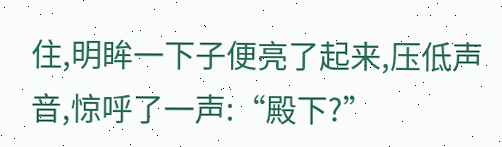住,明眸一下子便亮了起来,压低声音,惊呼了一声:“殿下?”